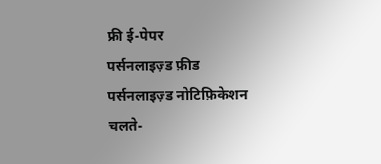फ्री ई-पेपर
पर्सनलाइज़्ड फ़ीड
पर्सनलाइज़्ड नोटिफ़िकेशन
चलते-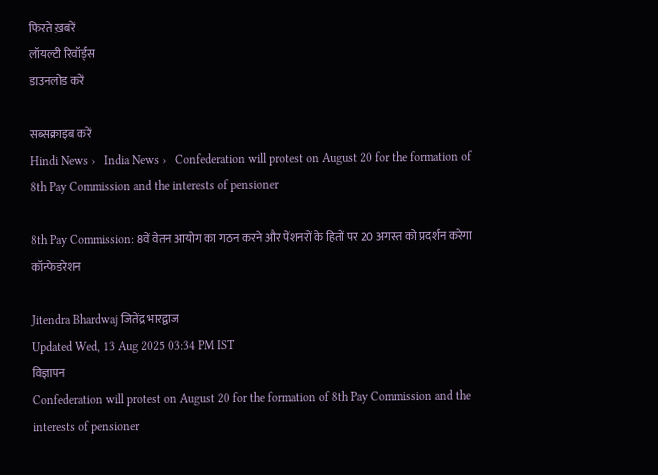फिरते ख़बरें
लॉयल्टी रिवॉर्ड्स
डाउनलोड करें

सब्सक्राइब करें
Hindi News ›   India News ›   Confederation will protest on August 20 for the formation of 8th Pay Commission and the interests of pensioner

8th Pay Commission: 8वें वेतन आयोग का गठन करने और पेंशनरों के हितों पर 20 अगस्त को प्रदर्शन करेगा कॉन्फेडरेशन

Jitendra Bhardwaj जितेंद्र भारद्वाज
Updated Wed, 13 Aug 2025 03:34 PM IST
विज्ञापन
Confederation will protest on August 20 for the formation of 8th Pay Commission and the interests of pensioner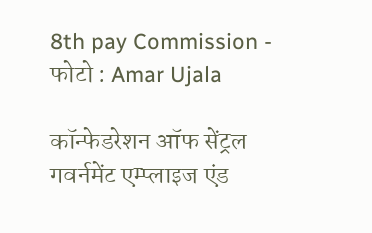8th pay Commission - फोटो : Amar Ujala

कॉन्फेडरेशन ऑफ सेंट्रल गवर्नमेंट एम्प्लाइज एंड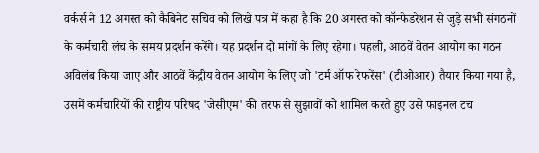वर्कर्स ने 12 अगस्त को कैबिनेट सचिव को लिखे पत्र में कहा है कि 20 अगस्त को कॉन्फेडरेशन से जुड़े सभी संगठनों के कर्मचारी लंच के समय प्रदर्शन करेंगे। यह प्रदर्शन दो मांगों के लिए रहेगा। पहली, आठवें वेतन आयोग का गठन अविलंब किया जाए और आठवें केंद्रीय वेतन आयोग के लिए जो 'टर्म ऑफ रेफरेंस' (टीओआर) तैयार किया गया है, उसमें कर्मचारियों की राष्ट्रीय परिषद 'जेसीएम' की तरफ से सुझावों को शामिल करते हुए उसे फाइनल टच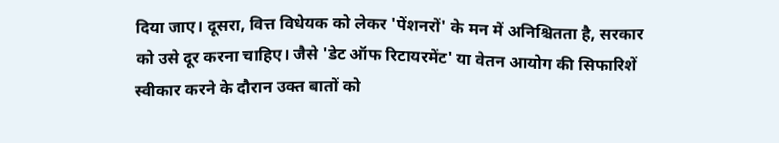दिया जाए। दूसरा, वित्त विधेयक को लेकर 'पेंशनरों' के मन में अनिश्चितता है, सरकार को उसे दूर करना चाहिए। जैसे 'डेट ऑफ रिटायरमेंट' या वेतन आयोग की सिफारिशें स्वीकार करने के दौरान उक्त बातों को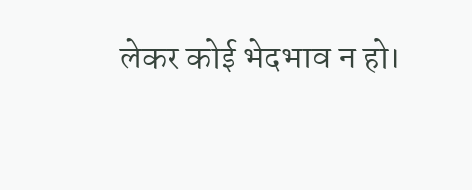लेकर कोई भेदभाव न हो।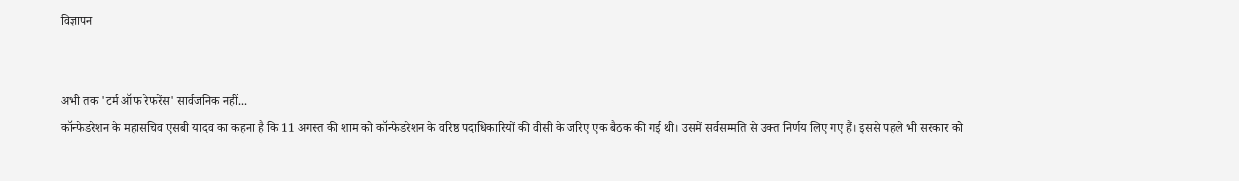विज्ञापन


अभी तक 'टर्म ऑफ रेफरेंस' सार्वजनिक नहीं...
कॉन्फेडरेशन के महासचिव एसबी यादव का कहना है कि 11 अगस्त की शाम को कॉन्फेडरेशन के वरिष्ठ पदाधिकारियों की वीसी के जरिए एक बैठक की गई थी। उसमें सर्वसम्मति से उक्त निर्णय लिए गए हैं। इससे पहले भी सरकार को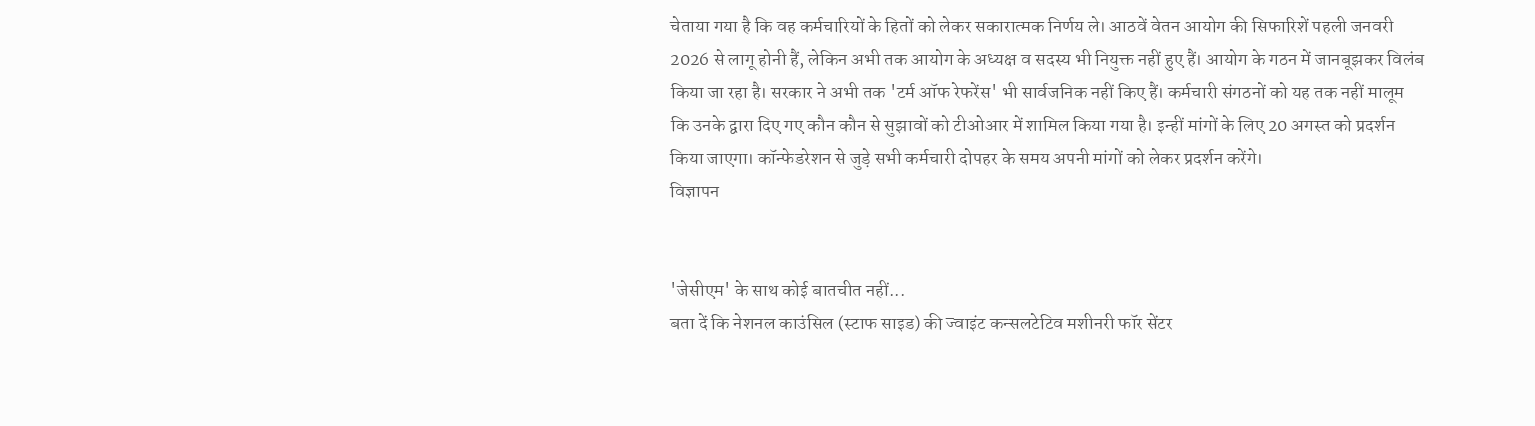चेताया गया है कि वह कर्मचारियों के हितों को लेकर सकारात्मक निर्णय ले। आठवें वेतन आयोग की सिफारिशें पहली जनवरी 2026 से लागू होनी हैं, लेकिन अभी तक आयोग के अध्यक्ष व सदस्य भी नियुक्त नहीं हुए हैं। आयोग के गठन में जानबूझकर विलंब किया जा रहा है। सरकार ने अभी तक 'टर्म ऑफ रेफरेंस' भी सार्वजनिक नहीं किए हैं। कर्मचारी संगठनों को यह तक नहीं मालूम कि उनके द्वारा दिए गए कौन कौन से सुझावों को टीओआर में शामिल किया गया है। इन्हीं मांगों के लिए 20 अगस्त को प्रदर्शन किया जाएगा। कॉन्फेडरेशन से जुड़े सभी कर्मचारी दोपहर के समय अपनी मांगों को लेकर प्रदर्शन करेंगे।
विज्ञापन


'जेसीएम' के साथ कोई बातचीत नहीं...
बता दें कि नेशनल काउंसिल (स्टाफ साइड) की ज्वाइंट कन्सलटेटिव मशीनरी फॉर सेंटर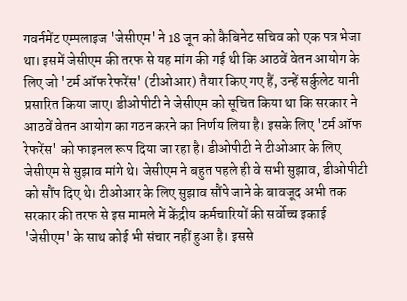गवर्नमेंट एम्पलाइज 'जेसीएम' ने 18 जून को कैबिनेट सचिव को एक पत्र भेजा था। इसमें जेसीएम की तरफ से यह मांग की गई थी कि आठवें वेतन आयोग के लिए जो 'टर्म ऑफ रेफरेंस' (टीओआर) तैयार किए गए हैं, उन्हें सर्कुलेट यानी प्रसारित किया जाए। डीओपीटी ने जेसीएम को सूचित किया था कि सरकार ने आठवें वेतन आयोग का गठन करने का निर्णय लिया है। इसके लिए 'टर्म ऑफ रेफरेंस' को फाइनल रूप दिया जा रहा है। डीओपीटी ने टीओआर के लिए जेसीएम से सुझाव मांगे थे। जेसीएम ने बहुत पहले ही वे सभी सुझाव, डीओपीटी को सौंप दिए थे। टीओआर के लिए सुझाव सौंपे जाने के बावजूद अभी तक सरकार की तरफ से इस मामले में केंद्रीय कर्मचारियों की सर्वोच्च इकाई 'जेसीएम' के साथ कोई भी संचार नहीं हुआ है। इससे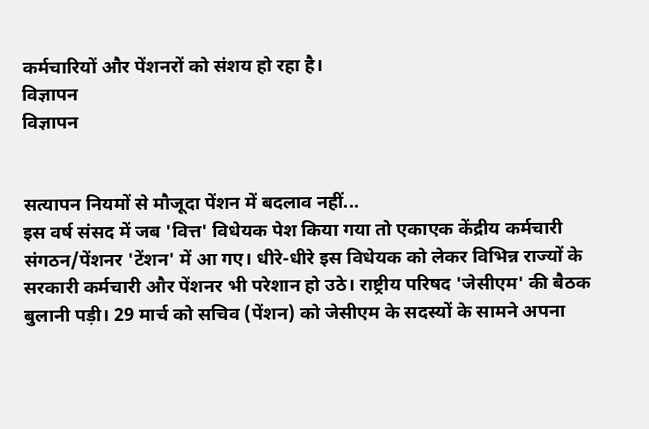कर्मचारियों और पेंशनरों को संशय हो रहा है।
विज्ञापन
विज्ञापन


सत्यापन नियमों से मौजूदा पेंशन में बदलाव नहीं...
इस वर्ष संसद में जब 'वित्त' विधेयक पेश किया गया तो एकाएक केंद्रीय कर्मचारी संगठन/पेंशनर 'टेंशन' में आ गए। धीरे-धीरे इस विधेयक को लेकर विभिन्न राज्यों के सरकारी कर्मचारी और पेंशनर भी परेशान हो उठे। राष्ट्रीय परिषद 'जेसीएम' की बैठक बुलानी पड़ी। 29 मार्च को सचिव (पेंशन) को जेसीएम के सदस्यों के सामने अपना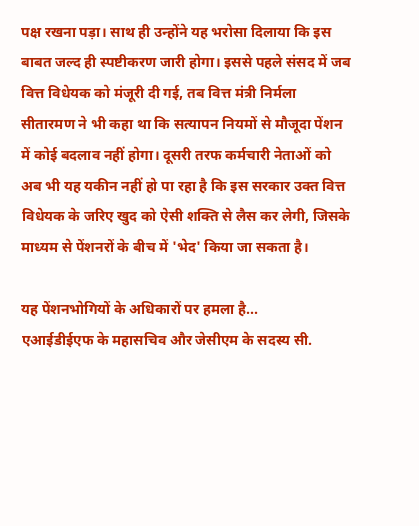पक्ष रखना पड़ा। साथ ही उन्होंने यह भरोसा दिलाया कि इस बाबत जल्द ही स्पष्टीकरण जारी होगा। इससे पहले संसद में जब वित्त विधेयक को मंजूरी दी गई, तब वित्त मंत्री निर्मला सीतारमण ने भी कहा था कि सत्यापन नियमों से मौजूदा पेंशन में कोई बदलाव नहीं होगा। दूसरी तरफ कर्मचारी नेताओं को अब भी यह यकीन नहीं हो पा रहा है कि इस सरकार उक्त वित्त विधेयक के जरिए खुद को ऐसी शक्ति से लैस कर लेगी, जिसके माध्यम से पेंशनरों के बीच में 'भेद' किया जा सकता है।

यह पेंशनभोगियों के अधिकारों पर हमला है...
एआईडीईएफ के महासचिव और जेसीएम के सदस्य सी.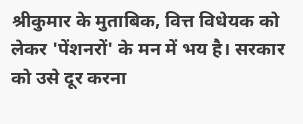श्रीकुमार के मुताबिक, वित्त विधेयक को लेकर 'पेंशनरों' के मन में भय है। सरकार को उसे दूर करना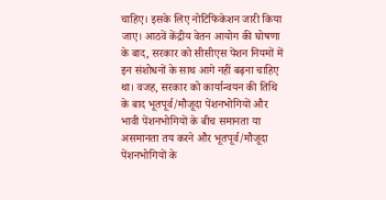चाहिए। इसके लिए नोटिफिकेशन जारी किया जाए। आठवें केंद्रीय वेतन आयोग की घोषणा के बाद, सरकार को सीसीएस पेंशन नियमों में इन संशोधनों के साथ आगे नहीं बढ़ना चाहिए था। वजह, सरकार को कार्यान्वयन की तिथि के बाद भूतपूर्व/मौजूदा पेंशनभोगियों और भावी पेंशनभोगियों के बीच समानता या असमानता तय करने और भूतपूर्व/मौजूदा पेंशनभोगियों के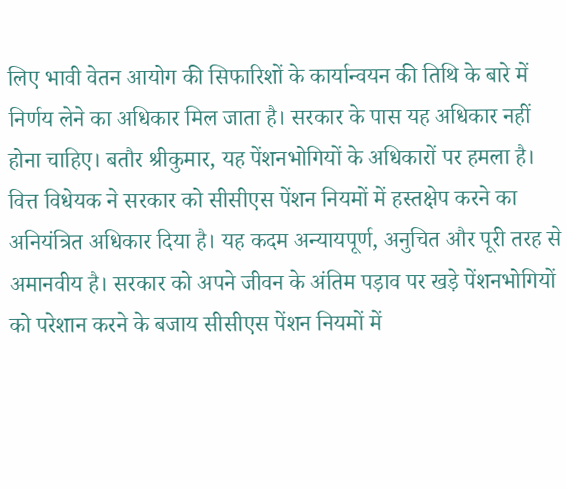लिए भावी वेतन आयोग की सिफारिशों के कार्यान्वयन की तिथि के बारे में निर्णय लेने का अधिकार मिल जाता है। सरकार के पास यह अधिकार नहीं होना चाहिए। बतौर श्रीकुमार, यह पेंशनभोगियों के अधिकारों पर हमला है। वित्त विधेयक ने सरकार को सीसीएस पेंशन नियमों में हस्तक्षेप करने का अनियंत्रित अधिकार दिया है। यह कदम अन्यायपूर्ण, अनुचित और पूरी तरह से अमानवीय है। सरकार को अपने जीवन के अंतिम पड़ाव पर खड़े पेंशनभोगियों को परेशान करने के बजाय सीसीएस पेंशन नियमों में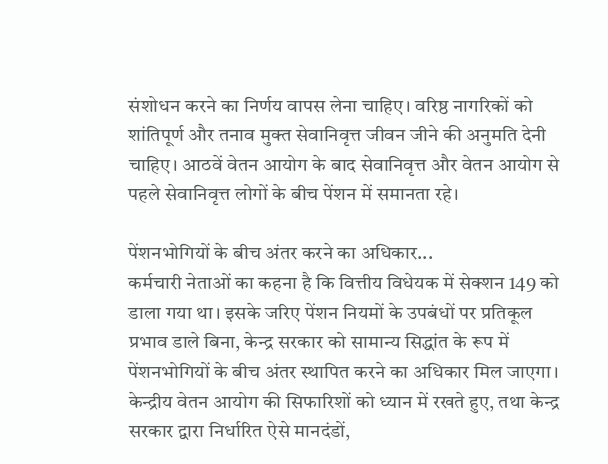संशोधन करने का निर्णय वापस लेना चाहिए। वरिष्ठ नागरिकों को शांतिपूर्ण और तनाव मुक्त सेवानिवृत्त जीवन जीने की अनुमति देनी चाहिए। आठवें वेतन आयोग के बाद सेवानिवृत्त और वेतन आयोग से पहले सेवानिवृत्त लोगों के बीच पेंशन में समानता रहे।

पेंशनभोगियों के बीच अंतर करने का अधिकार...
कर्मचारी नेताओं का कहना है कि वित्तीय विधेयक में सेक्शन 149 को डाला गया था। इसके जरिए पेंशन नियमों के उपबंधों पर प्रतिकूल प्रभाव डाले बिना, केन्द्र सरकार को सामान्य सिद्धांत के रूप में पेंशनभोगियों के बीच अंतर स्थापित करने का अधिकार मिल जाएगा। केन्द्रीय वेतन आयोग की सिफारिशों को ध्यान में रखते हुए, तथा केन्द्र सरकार द्वारा निर्धारित ऐसे मानदंडों,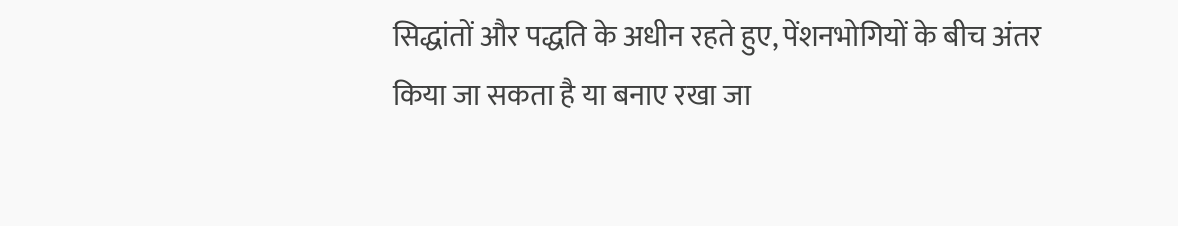सिद्धांतों और पद्धति के अधीन रहते हुए, पेंशनभोगियों के बीच अंतर किया जा सकता है या बनाए रखा जा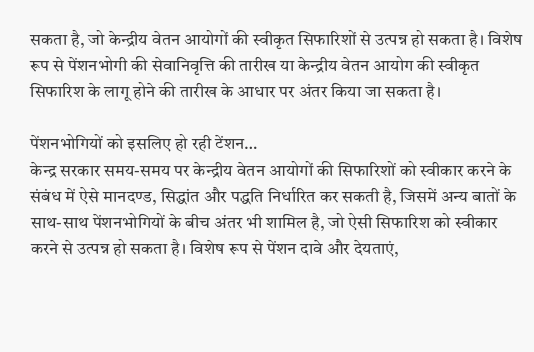सकता है, जो केन्द्रीय वेतन आयोगों की स्वीकृत सिफारिशों से उत्पन्न हो सकता है। विशेष रूप से पेंशनभोगी की सेवानिवृत्ति की तारीख या केन्द्रीय वेतन आयोग की स्वीकृत सिफारिश के लागू होने की तारीख के आधार पर अंतर किया जा सकता है।

पेंशनभोगियों को इसलिए हो रही टेंशन…
केन्द्र सरकार समय-समय पर केन्द्रीय वेतन आयोगों की सिफारिशों को स्वीकार करने के संबंध में ऐसे मानदण्ड, सिद्धांत और पद्धति निर्धारित कर सकती है, जिसमें अन्य बातों के साथ-साथ पेंशनभोगियों के बीच अंतर भी शामिल है, जो ऐसी सिफारिश को स्वीकार करने से उत्पन्न हो सकता है। विशेष रूप से पेंशन दावे और देयताएं,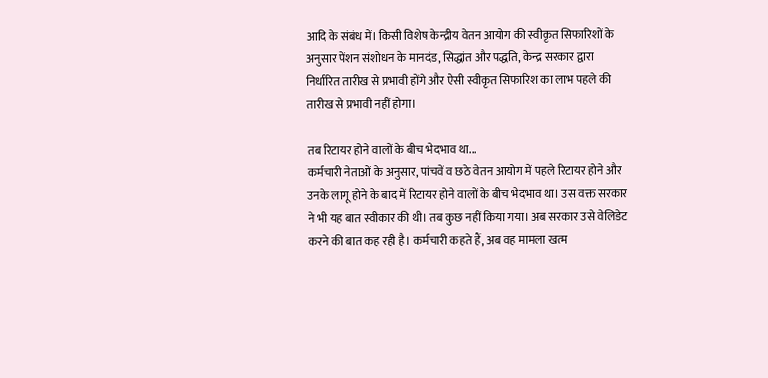आदि के संबंध में। किसी विशेष केन्द्रीय वेतन आयोग की स्वीकृत सिफारिशों के अनुसार पेंशन संशोधन के मानदंड, सिद्धांत और पद्धति, केन्द्र सरकार द्वारा निर्धारित तारीख से प्रभावी होंगे और ऐसी स्वीकृत सिफारिश का लाभ पहले की तारीख से प्रभावी नहीं होगा।

तब रिटायर होने वालों के बीच भेदभाव था...
कर्मचारी नेताओं के अनुसार, पांचवें व छठे वेतन आयोग में पहले रिटायर होने और उनके लागू होने के बाद में रिटायर होने वालों के बीच भेदभाव था। उस वक्त सरकार ने भी यह बात स्वीकार की थी। तब कुछ नहीं किया गया। अब सरकार उसे वेलिडेट करने की बात कह रही है। कर्मचारी कहते हैं, अब वह मामला खत्म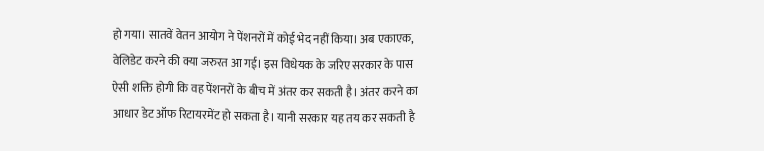हो गया। सातवें वेतन आयोग ने पेंशनरों में कोई भेद नहीं किया। अब एकाएक, वेलिडेट करने की क्या जरुरत आ गई। इस विधेयक के जरिए सरकार के पास ऐसी शक्ति होगी कि वह पेंशनरों के बीच में अंतर कर सकती है। अंतर करने का आधार डेट ऑफ रिटायरमेंट हो सकता है। यानी सरकार यह तय कर सकती है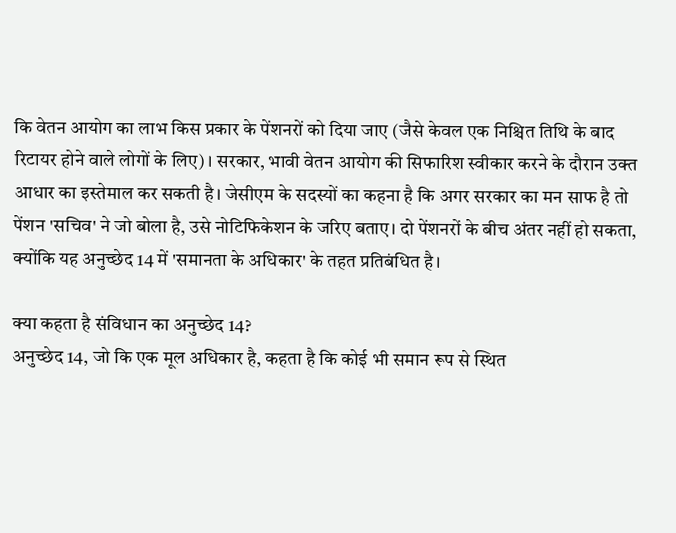कि वेतन आयोग का लाभ किस प्रकार के पेंशनरों को दिया जाए (जैसे केवल एक निश्चित तिथि के बाद रिटायर होने वाले लोगों के लिए)। सरकार, भावी वेतन आयोग की सिफारिश स्वीकार करने के दौरान उक्त आधार का इस्तेमाल कर सकती है। जेसीएम के सदस्यों का कहना है कि अगर सरकार का मन साफ है तो पेंशन 'सचिव' ने जो बोला है, उसे नोटिफिकेशन के जरिए बताए। दो पेंशनरों के बीच अंतर नहीं हो सकता, क्योंकि यह अनुच्छेद 14 में 'समानता के अधिकार' के तहत प्रतिबंधित है।

क्या कहता है संविधान का अनुच्छेद 14?
अनुच्छेद 14, जो कि एक मूल अधिकार है, कहता है कि कोई भी समान रूप से स्थित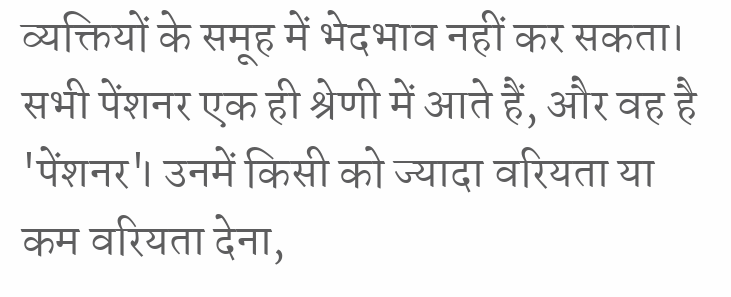व्यक्तियों के समूह में भेदभाव नहीं कर सकता। सभी पेंशनर एक ही श्रेणी में आते हैं, और वह है 'पेंशनर'। उनमें किसी को ज्यादा वरियता या कम वरियता देना,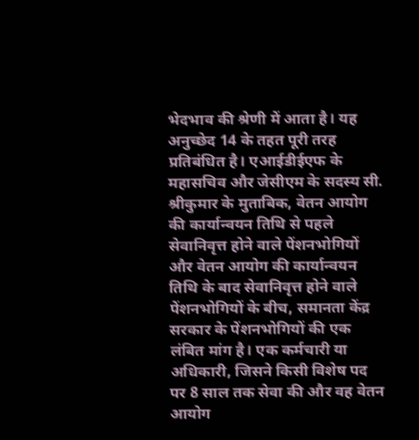भेदभाव की श्रेणी में आता है। यह अनुच्छेद 14 के तहत पूरी तरह प्रतिबंधित है। एआईडीईएफ के महासचिव और जेसीएम के सदस्य सी. श्रीकुमार के मुताबिक, वेतन आयोग की कार्यान्वयन तिथि से पहले सेवानिवृत्त होने वाले पेंशनभोगियों और वेतन आयोग की कार्यान्वयन तिथि के बाद सेवानिवृत्त होने वाले पेंशनभोगियों के बीच, समानता केंद्र सरकार के पेंशनभोगियों की एक लंबित मांग है। एक कर्मचारी या अधिकारी, जिसने किसी विशेष पद पर 8 साल तक सेवा की और वह वेतन आयोग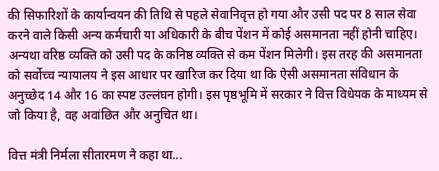की सिफारिशों के कार्यान्वयन की तिथि से पहले सेवानिवृत्त हो गया और उसी पद पर 8 साल सेवा करने वाले किसी अन्य कर्मचारी या अधिकारी के बीच पेंशन में कोई असमानता नहीं होनी चाहिए। अन्यथा वरिष्ठ व्यक्ति को उसी पद के कनिष्ठ व्यक्ति से कम पेंशन मिलेगी। इस तरह की असमानता को सर्वोच्च न्यायालय ने इस आधार पर खारिज कर दिया था कि ऐसी असमानता संविधान के अनुच्छेद 14 और 16 का स्पष्ट उल्लंघन होगी। इस पृष्ठभूमि में सरकार ने वित्त विधेयक के माध्यम से जो किया है, वह अवांछित और अनुचित था।

वित्त मंत्री निर्मला सीतारमण ने कहा था...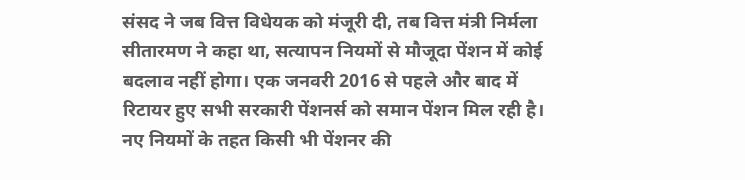संसद ने जब वित्त विधेयक को मंजूरी दी, तब वित्त मंत्री निर्मला सीतारमण ने कहा था, सत्यापन नियमों से मौजूदा पेंशन में कोई बदलाव नहीं होगा। एक जनवरी 2016 से पहले और बाद में रिटायर हुए सभी सरकारी पेंशनर्स को समान पेंशन मिल रही है। नए नियमों के तहत किसी भी पेंशनर की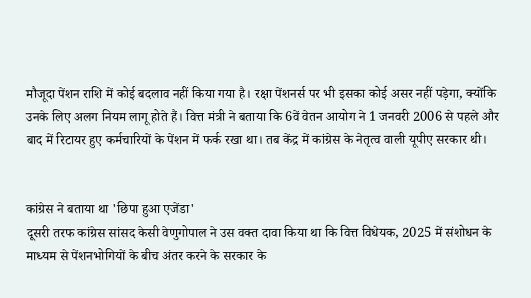मौजूदा पेंशन राशि में कोई बदलाव नहीं किया गया है। रक्षा पेंशनर्स पर भी इसका कोई असर नहीं पड़ेगा, क्योंकि उनके लिए अलग नियम लागू होते हैं। वित्त मंत्री ने बताया कि 6वें वेतन आयोग ने 1 जनवरी 2006 से पहले और बाद में रिटायर हुए कर्मचारियों के पेंशन में फर्क रखा था। तब केंद्र में कांग्रेस के नेतृत्व वाली यूपीए सरकार थी।


कांग्रेस ने बताया था 'छिपा हुआ एजेंडा'
दूसरी तरफ कांग्रेस सांसद केसी वेणुगोपाल ने उस वक्त दावा किया था कि वित्त विधेयक, 2025 में संशोधन के माध्यम से पेंशनभोगियों के बीच अंतर करने के सरकार के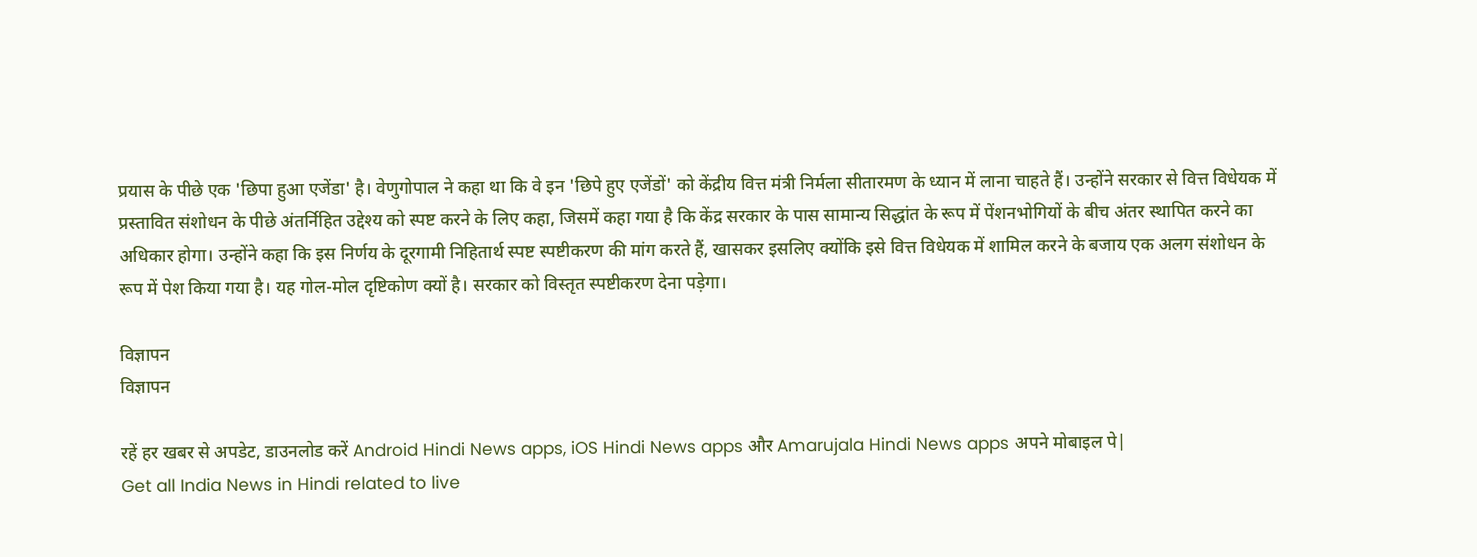प्रयास के पीछे एक 'छिपा हुआ एजेंडा' है। वेणुगोपाल ने कहा था कि वे इन 'छिपे हुए एजेंडों' को केंद्रीय वित्त मंत्री निर्मला सीतारमण के ध्यान में लाना चाहते हैं। उन्होंने सरकार से वित्त विधेयक में प्रस्तावित संशोधन के पीछे अंतर्निहित उद्देश्य को स्पष्ट करने के लिए कहा, जिसमें कहा गया है कि केंद्र सरकार के पास सामान्य सिद्धांत के रूप में पेंशनभोगियों के बीच अंतर स्थापित करने का अधिकार होगा। उन्होंने कहा कि इस निर्णय के दूरगामी निहितार्थ स्पष्ट स्पष्टीकरण की मांग करते हैं, खासकर इसलिए क्योंकि इसे वित्त विधेयक में शामिल करने के बजाय एक अलग संशोधन के रूप में पेश किया गया है। यह गोल-मोल दृष्टिकोण क्यों है। सरकार को विस्तृत स्पष्टीकरण देना पड़ेगा।

विज्ञापन
विज्ञापन

रहें हर खबर से अपडेट, डाउनलोड करें Android Hindi News apps, iOS Hindi News apps और Amarujala Hindi News apps अपने मोबाइल पे|
Get all India News in Hindi related to live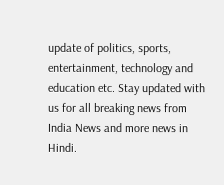update of politics, sports, entertainment, technology and education etc. Stay updated with us for all breaking news from India News and more news in Hindi.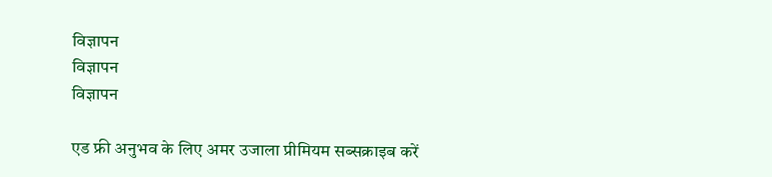विज्ञापन
विज्ञापन
विज्ञापन

एड फ्री अनुभव के लिए अमर उजाला प्रीमियम सब्सक्राइब करें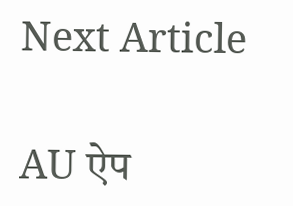Next Article

AU ऐप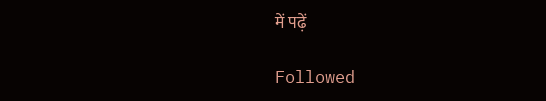में पढ़ें

Followed